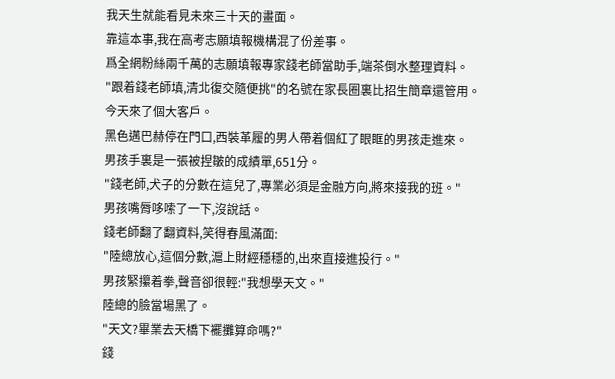我天生就能看見未來三十天的畫面。
靠這本事,我在高考志願填報機構混了份差事。
爲全網粉絲兩千萬的志願填報專家錢老師當助手,端茶倒水整理資料。
"跟着錢老師填,清北復交隨便挑"的名號在家長圈裏比招生簡章還管用。
今天來了個大客戶。
黑色邁巴赫停在門口,西裝革履的男人帶着個紅了眼眶的男孩走進來。
男孩手裏是一張被捏皺的成績單,651分。
"錢老師,犬子的分數在這兒了,專業必須是金融方向,將來接我的班。"
男孩嘴脣哆嗦了一下,沒說話。
錢老師翻了翻資料,笑得春風滿面:
"陸總放心,這個分數,滬上財經穩穩的,出來直接進投行。"
男孩緊攥着拳,聲音卻很輕:"我想學天文。"
陸總的臉當場黑了。
"天文?畢業去天橋下襬攤算命嗎?"
錢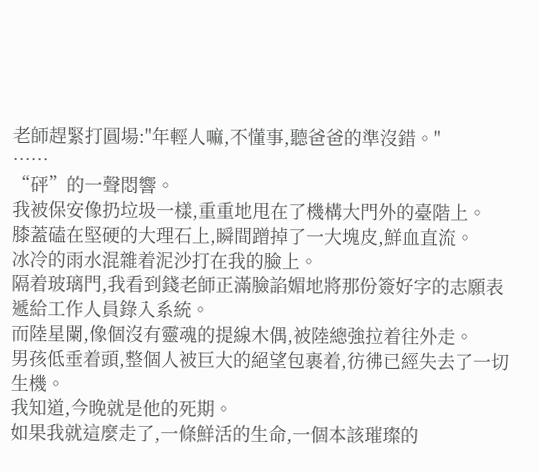老師趕緊打圓場:"年輕人嘛,不懂事,聽爸爸的準沒錯。"
……
“砰”的一聲悶響。
我被保安像扔垃圾一樣,重重地甩在了機構大門外的臺階上。
膝蓋磕在堅硬的大理石上,瞬間蹭掉了一大塊皮,鮮血直流。
冰冷的雨水混雜着泥沙打在我的臉上。
隔着玻璃門,我看到錢老師正滿臉諂媚地將那份簽好字的志願表遞給工作人員錄入系統。
而陸星闌,像個沒有靈魂的提線木偶,被陸總強拉着往外走。
男孩低垂着頭,整個人被巨大的絕望包裹着,彷彿已經失去了一切生機。
我知道,今晚就是他的死期。
如果我就這麼走了,一條鮮活的生命,一個本該璀璨的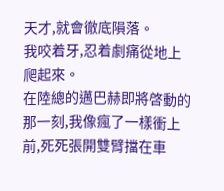天才,就會徹底隕落。
我咬着牙,忍着劇痛從地上爬起來。
在陸總的邁巴赫即將啓動的那一刻,我像瘋了一樣衝上前,死死張開雙臂擋在車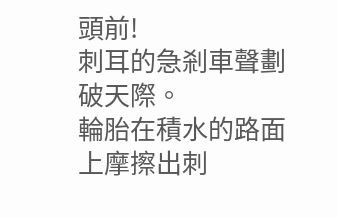頭前!
刺耳的急剎車聲劃破天際。
輪胎在積水的路面上摩擦出刺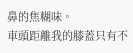鼻的焦糊味。
車頭距離我的膝蓋只有不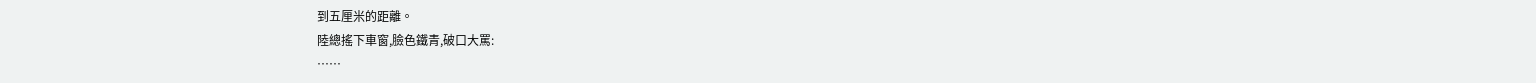到五厘米的距離。
陸總搖下車窗,臉色鐵青,破口大罵:
……